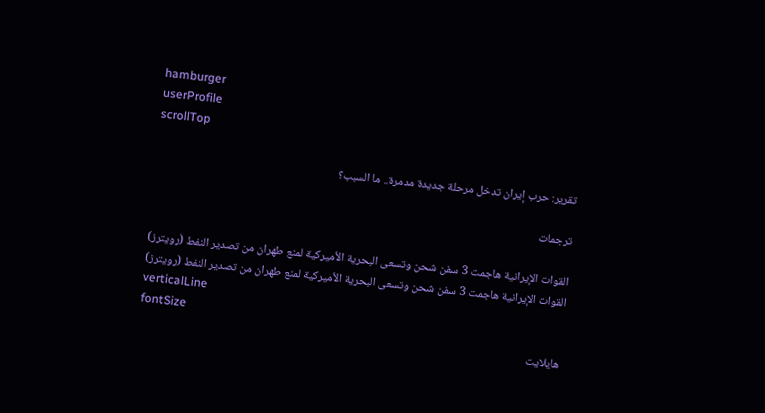hamburger
userProfile
scrollTop

تقرير: حرب إيران تدخل مرحلة جديدة مدمرة.. ما السبب؟

ترجمات

القوات الإيرانية هاجمت 3 سفن شحن وتسعى البحرية الأميركية لمنع طهران من تصدير النفط (رويترز)
القوات الإيرانية هاجمت 3 سفن شحن وتسعى البحرية الأميركية لمنع طهران من تصدير النفط (رويترز)
verticalLine
fontSize
هايلايت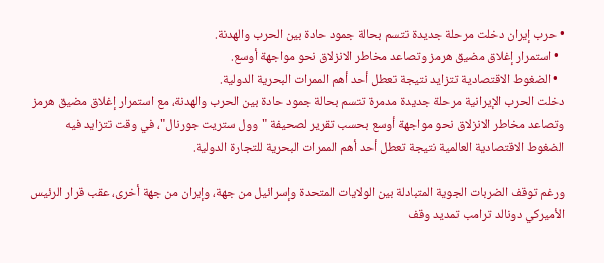• حرب إيران دخلت مرحلة جديدة تتسم بحالة جمود حادة بين الحرب والهدنة.
  • استمرار إغلاق مضيق هرمز وتصاعد مخاطر الانزلاق نحو مواجهة أوسع.
  • الضغوط الاقتصادية تتزايد نتيجة تعطل أحد أهم الممرات البحرية الدولية.
دخلت الحرب الإيرانية مرحلة جديدة مدمرة تتسم بحالة جمود حادة بين الحرب والهدنة، مع استمرار إغلاق مضيق هرمز وتصاعد مخاطر الانزلاق نحو مواجهة أوسع بحسب تقرير لصحيفة "وول ستريت جورنال"، في وقت تتزايد فيه الضغوط الاقتصادية العالمية نتيجة تعطل أحد أهم الممرات البحرية للتجارة الدولية.

ورغم توقف الضربات الجوية المتبادلة بين الولايات المتحدة وإسرائيل من جهة، وإيران من جهة أخرى، عقب قرار الرئيس الأميركي دونالد ترامب تمديد وقف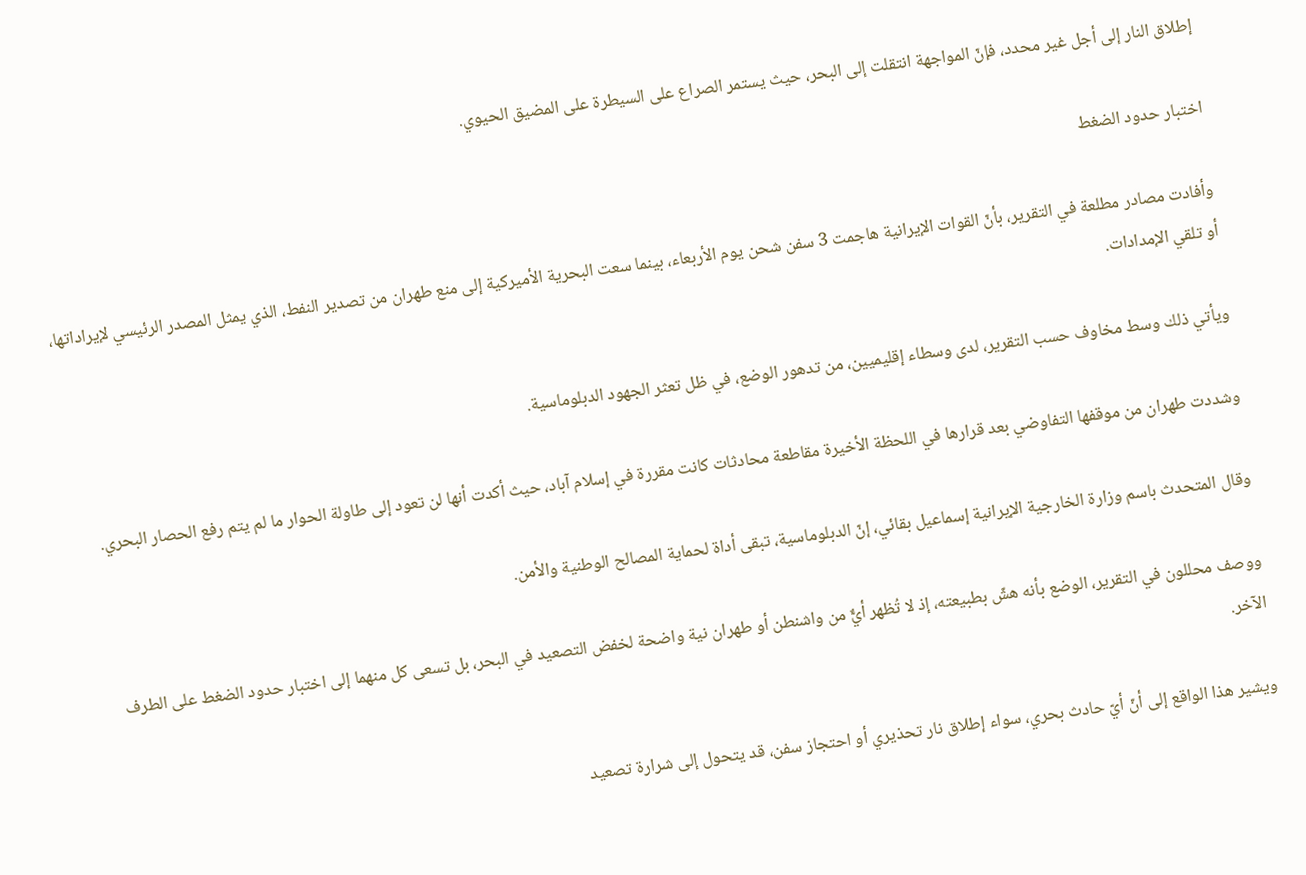إطلاق النار إلى أجل غير محدد، فإنّ المواجهة انتقلت إلى البحر، حيث يستمر الصراع على السيطرة على المضيق الحيوي.

اختبار حدود الضغط

وأفادت مصادر مطلعة في التقرير، بأنّ القوات الإيرانية هاجمت 3 سفن شحن يوم الأربعاء، بينما سعت البحرية الأميركية إلى منع طهران من تصدير النفط، الذي يمثل المصدر الرئيسي لإيراداتها، أو تلقي الإمدادات.

ويأتي ذلك وسط مخاوف حسب التقرير، لدى وسطاء إقليميين، من تدهور الوضع، في ظل تعثر الجهود الدبلوماسية.

وشددت طهران من موقفها التفاوضي بعد قرارها في اللحظة الأخيرة مقاطعة محادثات كانت مقررة في إسلام آباد، حيث أكدت أنها لن تعود إلى طاولة الحوار ما لم يتم رفع الحصار البحري.

وقال المتحدث باسم وزارة الخارجية الإيرانية إسماعيل بقائي، إنّ الدبلوماسية، تبقى أداة لحماية المصالح الوطنية والأمن.

ووصف محللون في التقرير، الوضع بأنه هشّ بطبيعته، إذ لا تُظهر أيٌّ من واشنطن أو طهران نية واضحة لخفض التصعيد في البحر، بل تسعى كل منهما إلى اختبار حدود الضغط على الطرف الآخر.

ويشير هذا الواقع إلى أنّ أيّ حادث بحري، سواء إطلاق نار تحذيري أو احتجاز سفن، قد يتحول إلى شرارة تصعيد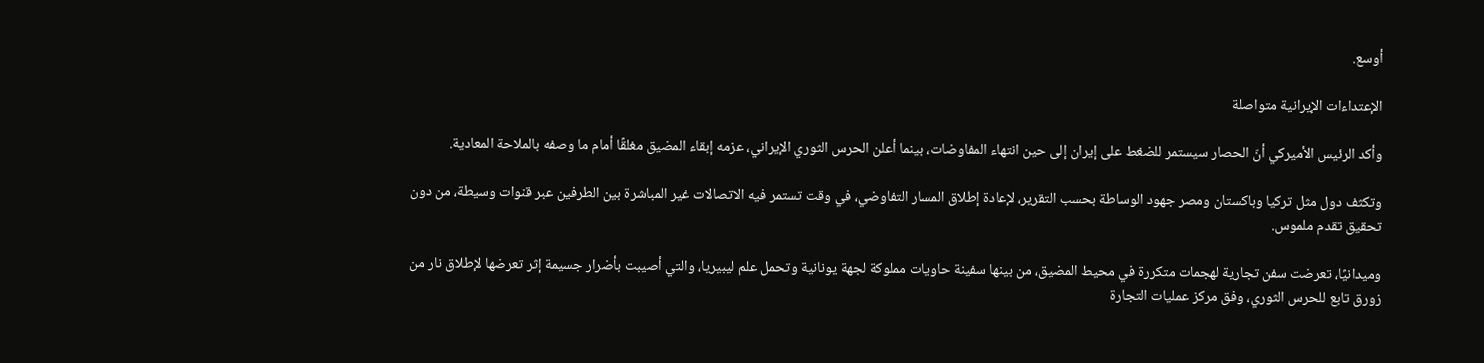أوسع.

الإعتداءات الإيرانية متواصلة

وأكد الرئيس الأميركي أنّ الحصار سيستمر للضغط على إيران إلى حين انتهاء المفاوضات، بينما أعلن الحرس الثوري الإيراني، عزمه إبقاء المضيق مغلقًا أمام ما وصفه بالملاحة المعادية.

وتكثف دول مثل تركيا وباكستان ومصر جهود الوساطة بحسب التقرير، لإعادة إطلاق المسار التفاوضي، في وقت تستمر فيه الاتصالات غير المباشرة بين الطرفين عبر قنوات وسيطة، من دون تحقيق تقدم ملموس.

وميدانيًا، تعرضت سفن تجارية لهجمات متكررة في محيط المضيق، من بينها سفينة حاويات مملوكة لجهة يونانية وتحمل علم ليبيريا، والتي أصيبت بأضرار جسيمة إثر تعرضها لإطلاق نار من زورق تابع للحرس الثوري، وفق مركز عمليات التجارة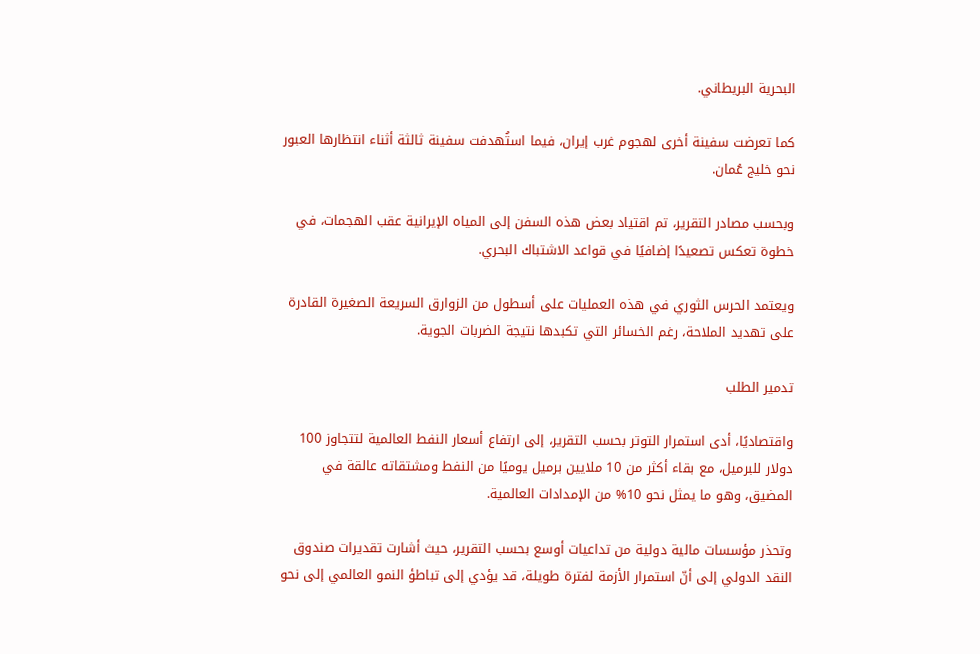البحرية البريطاني.

كما تعرضت سفينة أخرى لهجوم غرب إيران، فيما استُهدفت سفينة ثالثة أثناء انتظارها العبور نحو خليج عُمان.

وبحسب مصادر التقرير، تم اقتياد بعض هذه السفن إلى المياه الإيرانية عقب الهجمات، في خطوة تعكس تصعيدًا إضافيًا في قواعد الاشتباك البحري.

ويعتمد الحرس الثوري في هذه العمليات على أسطول من الزوارق السريعة الصغيرة القادرة على تهديد الملاحة، رغم الخسائر التي تكبدها نتيجة الضربات الجوية.

تدمير الطلب

واقتصاديًا، أدى استمرار التوتر بحسب التقرير، إلى ارتفاع أسعار النفط العالمية لتتجاوز 100 دولار للبرميل، مع بقاء أكثر من 10 ملايين برميل يوميًا من النفط ومشتقاته عالقة في المضيق، وهو ما يمثل نحو 10% من الإمدادات العالمية.

وتحذر مؤسسات مالية دولية من تداعيات أوسع بحسب التقرير، حيث أشارت تقديرات صندوق النقد الدولي إلى أنّ استمرار الأزمة لفترة طويلة، قد يؤدي إلى تباطؤ النمو العالمي إلى نحو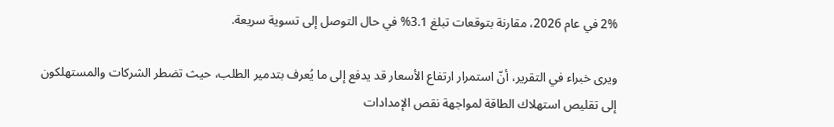2% في عام 2026، مقارنة بتوقعات تبلغ 3.1% في حال التوصل إلى تسوية سريعة.

ويرى خبراء في التقرير، أنّ استمرار ارتفاع الأسعار قد يدفع إلى ما يُعرف بتدمير الطلب، حيث تضطر الشركات والمستهلكون إلى تقليص استهلاك الطاقة لمواجهة نقص الإمدادات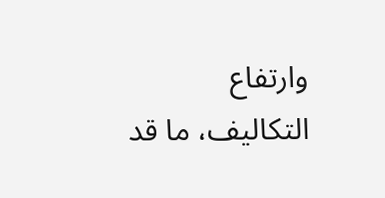وارتفاع التكاليف، ما قد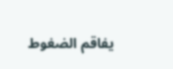يفاقم الضغوط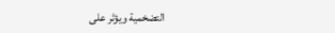التضخمية ويؤثر على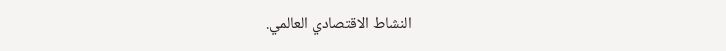النشاط الاقتصادي العالمي.